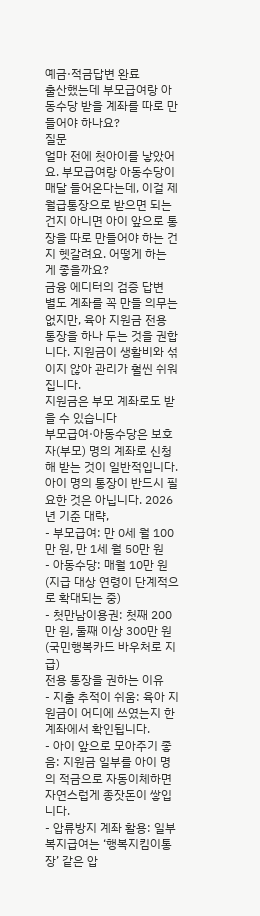예금·적금답변 완료
출산했는데 부모급여랑 아동수당 받을 계좌를 따로 만들어야 하나요?
질문
얼마 전에 첫아이를 낳았어요. 부모급여랑 아동수당이 매달 들어온다는데, 이걸 제 월급통장으로 받으면 되는 건지 아니면 아이 앞으로 통장을 따로 만들어야 하는 건지 헷갈려요. 어떻게 하는 게 좋을까요?
금융 에디터의 검증 답변
별도 계좌를 꼭 만들 의무는 없지만, 육아 지원금 전용 통장을 하나 두는 것을 권합니다. 지원금이 생활비와 섞이지 않아 관리가 훨씬 쉬워집니다.
지원금은 부모 계좌로도 받을 수 있습니다
부모급여·아동수당은 보호자(부모) 명의 계좌로 신청해 받는 것이 일반적입니다. 아이 명의 통장이 반드시 필요한 것은 아닙니다. 2026년 기준 대략,
- 부모급여: 만 0세 월 100만 원, 만 1세 월 50만 원
- 아동수당: 매월 10만 원(지급 대상 연령이 단계적으로 확대되는 중)
- 첫만남이용권: 첫째 200만 원, 둘째 이상 300만 원(국민행복카드 바우처로 지급)
전용 통장을 권하는 이유
- 지출 추적이 쉬움: 육아 지원금이 어디에 쓰였는지 한 계좌에서 확인됩니다.
- 아이 앞으로 모아주기 좋음: 지원금 일부를 아이 명의 적금으로 자동이체하면 자연스럽게 종잣돈이 쌓입니다.
- 압류방지 계좌 활용: 일부 복지급여는 ‘행복지킴이통장’ 같은 압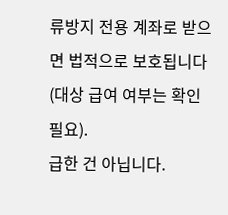류방지 전용 계좌로 받으면 법적으로 보호됩니다(대상 급여 여부는 확인 필요).
급한 건 아닙니다.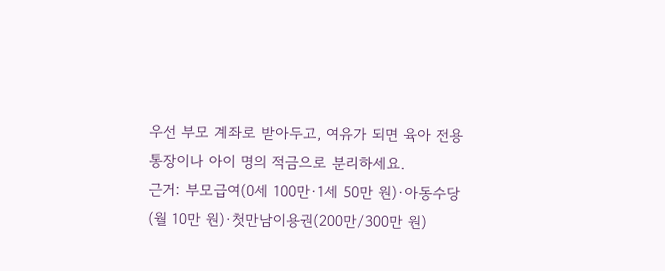우선 부모 계좌로 받아두고, 여유가 되면 육아 전용 통장이나 아이 명의 적금으로 분리하세요.
근거: 부모급여(0세 100만·1세 50만 원)·아동수당(월 10만 원)·첫만남이용권(200만/300만 원)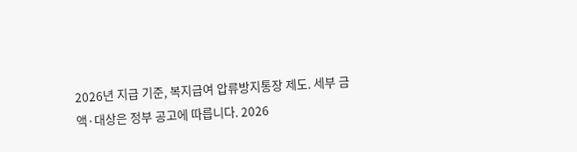2026년 지급 기준, 복지급여 압류방지통장 제도. 세부 금액·대상은 정부 공고에 따릅니다. 2026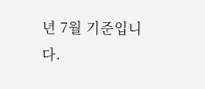년 7월 기준입니다.